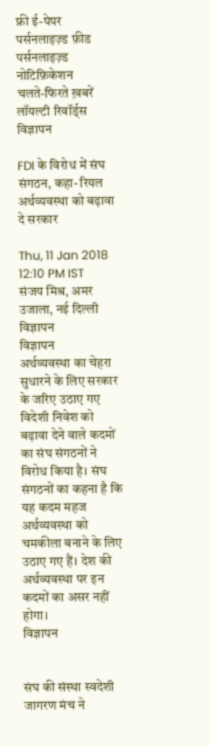फ्री ई-पेपर
पर्सनलाइज़्ड फ़ीड
पर्सनलाइज़्ड नोटिफ़िकेशन
चलते-फिरते ख़बरें
लॉयल्टी रिवॉर्ड्स
विज्ञापन

FDI के विरोध में संघ संगठन, कहा- रियल अर्थव्यवस्था को बढ़ावा दे सरकार

Thu, 11 Jan 2018 12:10 PM IST
संजय मिश्र, अमर उजाला, नई दिल्ली
विज्ञापन
विज्ञापन
अर्थव्यवस्था का चेहरा सुधारने के लिए सरकार के जरिए उठाए गए विदेशी निवेश को बढ़ावा देने वाले कदमों का संघ संगठनों ने विरोध किया है। संघ संगठनों का कहना है कि यह कदम महज अर्थव्यवस्था को चमकीला बनाने के लिए उठाए गए हैं। देश की अर्थव्यवस्था पर इन कदमों का असर नहीं होगा।
विज्ञापन


संघ की संस्था स्वदेशी जागरण मंच ने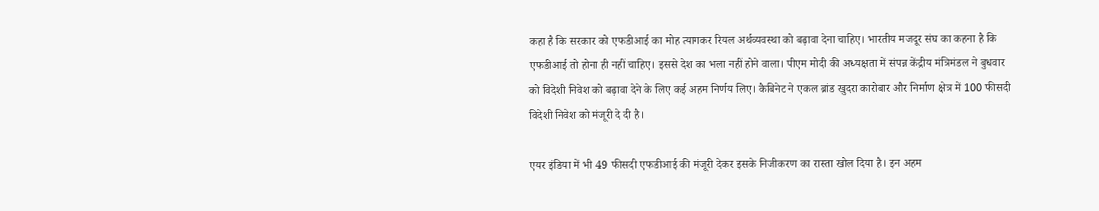कहा है कि सरकार को एफडीआई का मोह त्यागकर रियल अर्थव्यवस्था को बढ़ावा देना चाहिए। भारतीय मजदूर संघ का कहना है कि एफडीआई तो होना ही नहीं चाहिए। इससे देश का भला नहीं होने वाला। पीएम मोदी की अध्यक्षता में संपन्न केंद्रीय मंत्रिमंडल ने बुधवार को विदेशी निवेश को बढ़ावा देने के लिए कई अहम निर्णय लिए। कैबिनेट ने एकल ब्रांड खुदरा कारोबार और निर्माण क्षेत्र में 100 फीसदी विदेशी निवेश को मंजूरी दे दी है।

एयर इंडिया में भी 49 फीसदी एफडीआई की मंजूरी देकर इसके निजीकरण का रास्ता खोल दिया है। इन अहम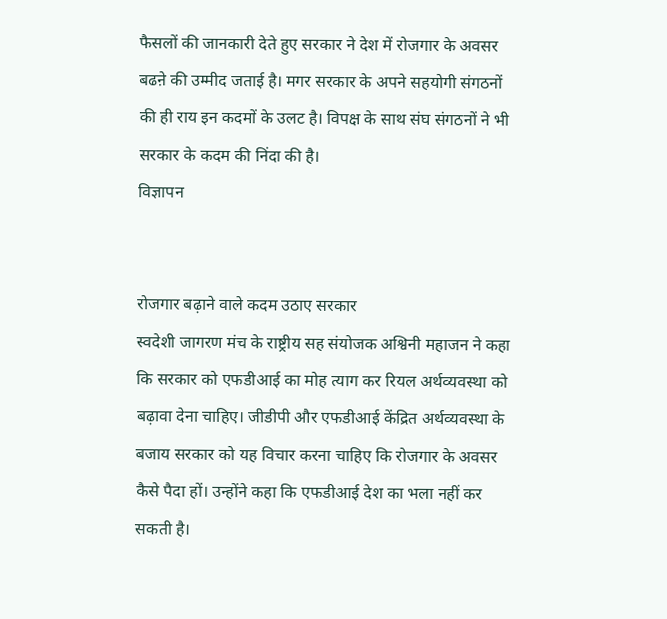फैसलों की जानकारी देते हुए सरकार ने देश में रोजगार के अवसर बढऩे की उम्मीद जताई है। मगर सरकार के अपने सहयोगी संगठनों की ही राय इन कदमों के उलट है। विपक्ष के साथ संघ संगठनों ने भी सरकार के कदम की निंदा की है।
विज्ञापन


रोजगार बढ़ाने वाले कदम उठाए सरकार
स्वदेशी जागरण मंच के राष्ट्रीय सह संयोजक अश्विनी महाजन ने कहा कि सरकार को एफडीआई का मोह त्याग कर रियल अर्थव्यवस्था को बढ़ावा देना चाहिए। जीडीपी और एफडीआई केंद्रित अर्थव्यवस्था के बजाय सरकार को यह विचार करना चाहिए कि रोजगार के अवसर कैसे पैदा हों। उन्होंने कहा कि एफडीआई देश का भला नहीं कर सकती है।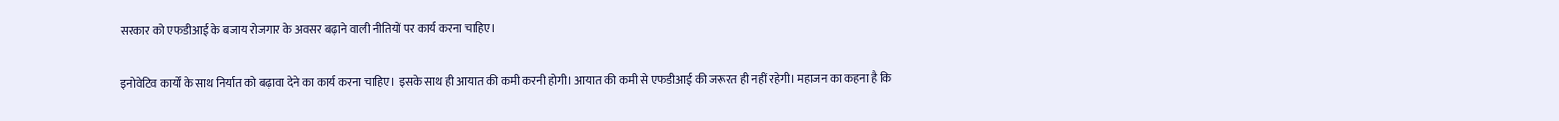सरकार को एफडीआई के बजाय रोजगार के अवसर बढ़ाने वाली नीतियों पर कार्य करना चाहिए।

इनोवेटिव कार्यों के साथ निर्यात को बढ़ावा देने का कार्य करना चाहिए। इसके साथ ही आयात की कमी करनी होगी। आयात की कमी से एफडीआई की जरूरत ही नहीं रहेगी। महाजन का कहना है कि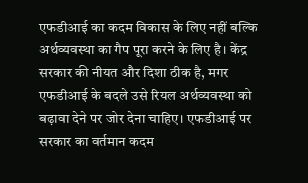एफडीआई का कदम विकास के लिए नहीं बल्कि अर्थव्यवस्था का गैप पूरा करने के लिए है। केंद्र सरकार की नीयत और दिशा ठीक है, मगर एफडीआई के बदले उसे रियल अर्थव्यवस्था को बढ़ावा देने पर जोर देना चाहिए। एफडीआई पर सरकार का वर्तमान कदम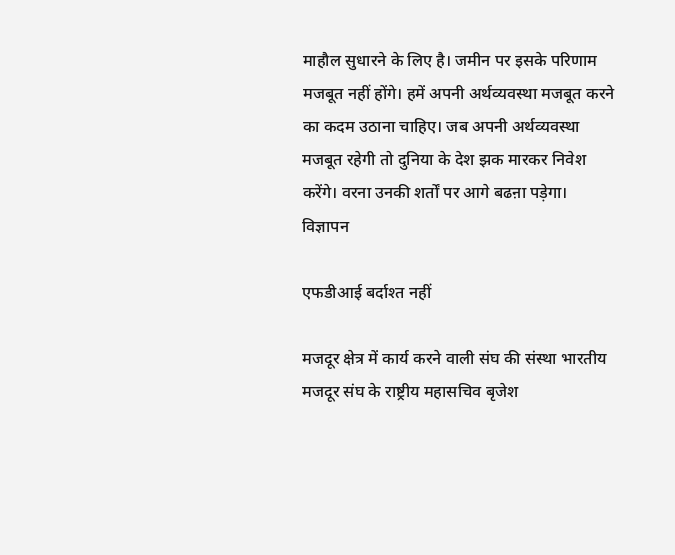माहौल सुधारने के लिए है। जमीन पर इसके परिणाम मजबूत नहीं होंगे। हमें अपनी अर्थव्यवस्था मजबूत करने का कदम उठाना चाहिए। जब अपनी अर्थव्यवस्था मजबूत रहेगी तो दुनिया के देश झक मारकर निवेश करेंगे। वरना उनकी शर्तों पर आगे बढऩा पड़ेगा।
विज्ञापन

एफडीआई बर्दाश्त नहीं

मजदूर क्षेत्र में कार्य करने वाली संघ की संस्था भारतीय मजदूर संघ के राष्ट्रीय महासचिव बृजेश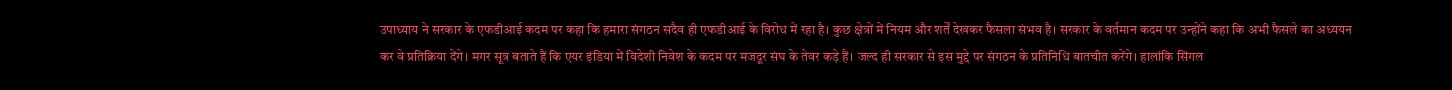उपाध्याय ने सरकार के एफडीआई कदम पर कहा कि हमारा संगठन सदैव ही एफडीआई के विरोध में रहा है। कुछ क्षेत्रों में नियम और शर्तें देखकर फैसला संभव है। सरकार के वर्तमान कदम पर उन्होंने कहा कि अभी फैसले का अध्ययन कर वे प्रतिक्रिया देंगे। मगर सूत्र बताते हैं कि एयर इंडिया में विदेशी निवेश के कदम पर मजदूर संघ के तेवर कड़े हैं। जल्द ही सरकार से इस मुद्दे पर संगठन के प्रतिनिधि बातचीत करेंगे। हालांकि सिंगल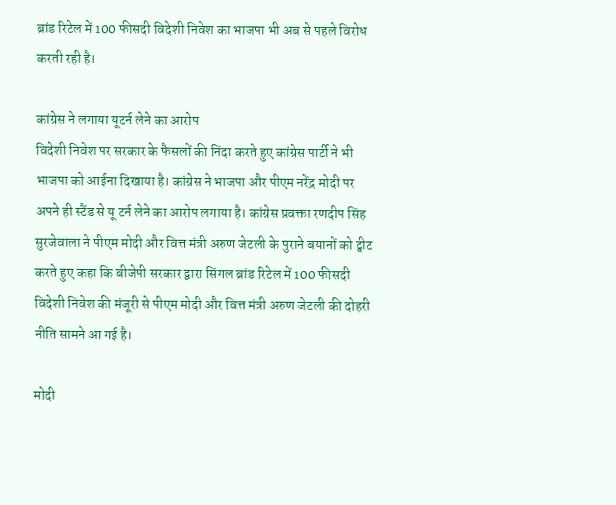ब्रांड रिटेल में 100 फीसदी विदेशी निवेश का भाजपा भी अब से पहले विरोध करती रही है।

कांग्रेस ने लगाया यूटर्न लेने का आरोप
विदेशी निवेश पर सरकार के फैसलों की निंदा करते हुए कांग्रेस पार्टी ने भी भाजपा को आईना दिखाया है। कांग्रेस ने भाजपा और पीएम नरेंद्र मोदी पर अपने ही स्टैंड से यू टर्न लेने का आरोप लगाया है। कांग्रेस प्रवक्ता रणदीप सिंह सुरजेवाला ने पीएम मोदी और वित्त मंत्री अरुण जेटली के पुराने बयानों को ट्वीट करते हुए कहा कि बीजेपी सरकार द्वारा सिंगल ब्रांड रिटेल में 100 फीसदी विदेशी निवेश की मंजूरी से पीएम मोदी और वित्त मंत्री अरुण जेटली की दोहरी नीति सामने आ गई है।

मोदी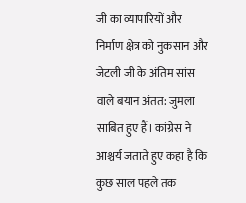जी का व्यापारियों और निर्माण क्षेत्र को नुकसान और जेटली जी के अंतिम सांस वाले बयान अंतत: जुमला साबित हुए हैं। कांग्रेस ने आश्चर्य जताते हुए कहा है कि कुछ साल पहले तक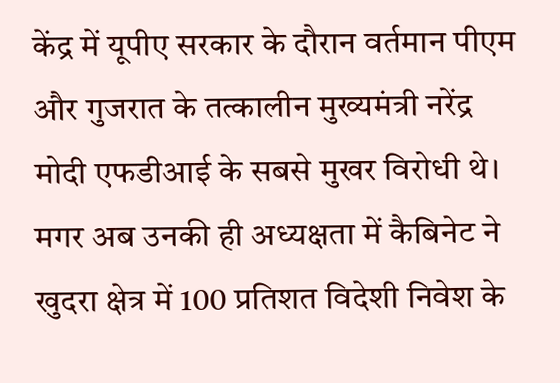केंद्र में यूपीए सरकार के दौरान वर्तमान पीएम और गुजरात के तत्कालीन मुख्यमंत्री नरेंद्र मोदी एफडीआई के सबसे मुखर विरोधी थे। मगर अब उनकी ही अध्यक्षता में कैबिनेट ने खुदरा क्षेत्र में 100 प्रतिशत विदेशी निवेश के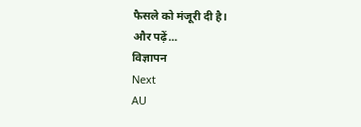फैसले को मंजूरी दी है।
और पढ़ें...
विज्ञापन
Next
AU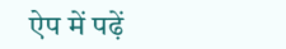ऐप में पढ़ें